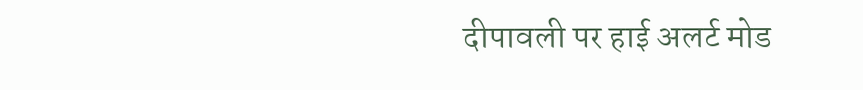दीपावली पर हाई अलर्ट मोड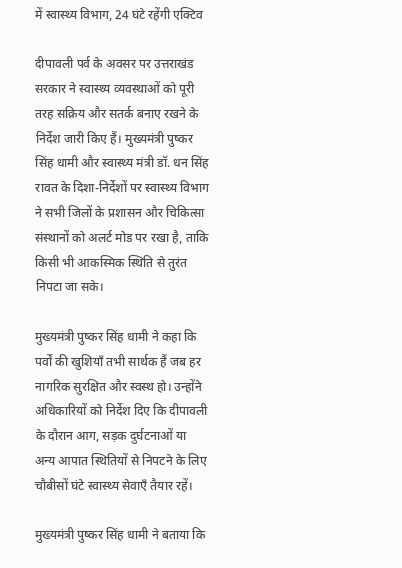में स्वास्थ्य विभाग, 24 घंटे रहेंगी एक्टिव

दीपावली पर्व के अवसर पर उत्तराखंड सरकार ने स्वास्थ्य व्यवस्थाओं को पूरी तरह सक्रिय और सतर्क बनाए रखने के निर्देश जारी किए हैं। मुख्यमंत्री पुष्कर सिंह धामी और स्वास्थ्य मंत्री डॉ. धन सिंह रावत के दिशा-निर्देशों पर स्वास्थ्य विभाग ने सभी जिलों के प्रशासन और चिकित्सा संस्थानों को अलर्ट मोड पर रखा है, ताकि किसी भी आकस्मिक स्थिति से तुरंत निपटा जा सके।

मुख्यमंत्री पुष्कर सिंह धामी ने कहा कि पर्वों की खुशियाँ तभी सार्थक हैं जब हर नागरिक सुरक्षित और स्वस्थ हो। उन्होंने अधिकारियों को निर्देश दिए कि दीपावली के दौरान आग, सड़क दुर्घटनाओं या अन्य आपात स्थितियों से निपटने के लिए चौबीसों घंटे स्वास्थ्य सेवाएँ तैयार रहें।

मुख्यमंत्री पुष्कर सिंह धामी ने बताया कि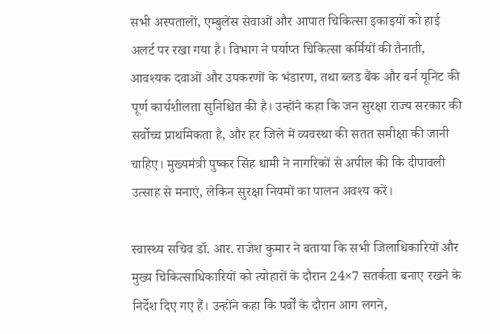सभी अस्पतालों, एम्बुलेंस सेवाओं और आपात चिकित्सा इकाइयों को हाई अलर्ट पर रखा गया है। विभाग ने पर्याप्त चिकित्सा कर्मियों की तैनाती, आवश्यक दवाओं और उपकरणों के भंडारण, तथा ब्लड बैंक और बर्न यूनिट की पूर्ण कार्यशीलता सुनिश्चित की है। उन्होंने कहा कि जन सुरक्षा राज्य सरकार की सर्वोच्च प्राथमिकता है, और हर जिले में व्यवस्था की सतत समीक्षा की जानी चाहिए। मुख्यमंत्री पुष्कर सिंह धामी ने नागरिकों से अपील की कि दीपावली उत्साह से मनाएं, लेकिन सुरक्षा नियमों का पालन अवश्य करें।

स्वास्थ्य सचिव डॉ. आर. राजेश कुमार ने बताया कि सभी जिलाधिकारियों और मुख्य चिकित्साधिकारियों को त्योहारों के दौरान 24×7 सतर्कता बनाए रखने के निर्देश दिए गए हैं। उन्होंने कहा कि पर्वों के दौरान आग लगने,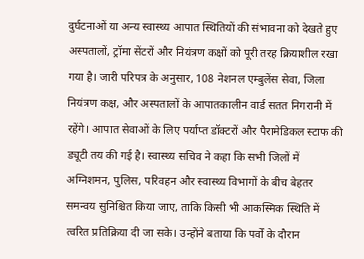दुर्घटनाओं या अन्य स्वास्थ्य आपात स्थितियों की संभावना को देखते हुए अस्पतालों, ट्रॉमा सेंटरों और नियंत्रण कक्षों को पूरी तरह क्रियाशील रखा गया है। जारी परिपत्र के अनुसार, 108 नेशनल एम्बुलेंस सेवा, जिला नियंत्रण कक्ष, और अस्पतालों के आपातकालीन वार्ड सतत निगरानी में रहेंगे। आपात सेवाओं के लिए पर्याप्त डॉक्टरों और पैरामेडिकल स्टाफ की ड्यूटी तय की गई है। स्वास्थ्य सचिव ने कहा कि सभी जिलों में अग्निशमन, पुलिस, परिवहन और स्वास्थ्य विभागों के बीच बेहतर समन्वय सुनिश्चित किया जाए, ताकि किसी भी आकस्मिक स्थिति में त्वरित प्रतिक्रिया दी जा सके। उन्होंने बताया कि पर्वों के दौरान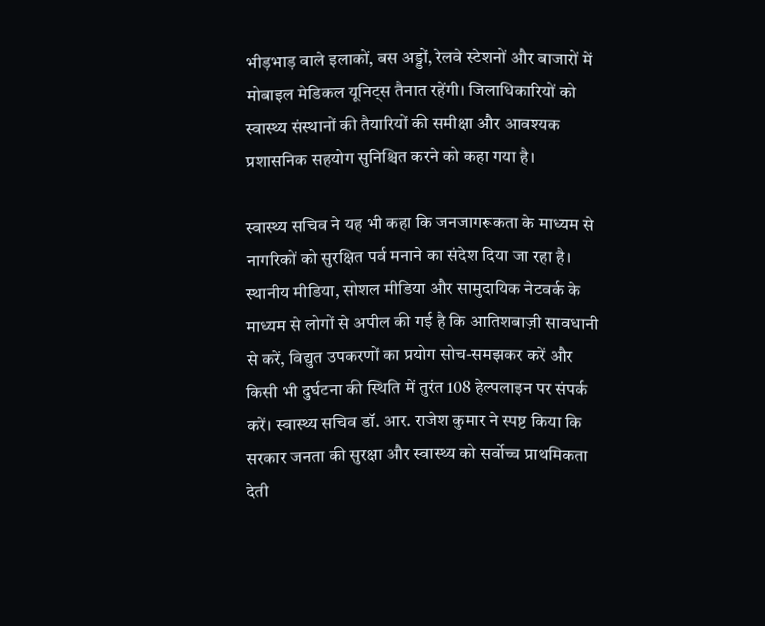भीड़भाड़ वाले इलाकों, बस अड्डों, रेलवे स्टेशनों और बाजारों में मोबाइल मेडिकल यूनिट्स तैनात रहेंगी। जिलाधिकारियों को स्वास्थ्य संस्थानों की तैयारियों की समीक्षा और आवश्यक प्रशासनिक सहयोग सुनिश्चित करने को कहा गया है।

स्वास्थ्य सचिव ने यह भी कहा कि जनजागरूकता के माध्यम से नागरिकों को सुरक्षित पर्व मनाने का संदेश दिया जा रहा है। स्थानीय मीडिया, सोशल मीडिया और सामुदायिक नेटवर्क के माध्यम से लोगों से अपील की गई है कि आतिशबाज़ी सावधानी से करें, विद्युत उपकरणों का प्रयोग सोच-समझकर करें और किसी भी दुर्घटना की स्थिति में तुरंत 108 हेल्पलाइन पर संपर्क करें। स्वास्थ्य सचिव डॉ. आर. राजेश कुमार ने स्पष्ट किया कि सरकार जनता की सुरक्षा और स्वास्थ्य को सर्वोच्च प्राथमिकता देती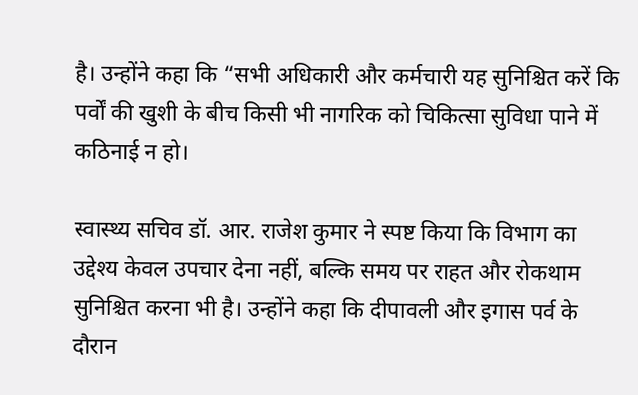है। उन्होंने कहा कि “सभी अधिकारी और कर्मचारी यह सुनिश्चित करें कि पर्वों की खुशी के बीच किसी भी नागरिक को चिकित्सा सुविधा पाने में कठिनाई न हो।

स्वास्थ्य सचिव डॉ. आर. राजेश कुमार ने स्पष्ट किया कि विभाग का उद्देश्य केवल उपचार देना नहीं, बल्कि समय पर राहत और रोकथाम सुनिश्चित करना भी है। उन्होंने कहा कि दीपावली और इगास पर्व के दौरान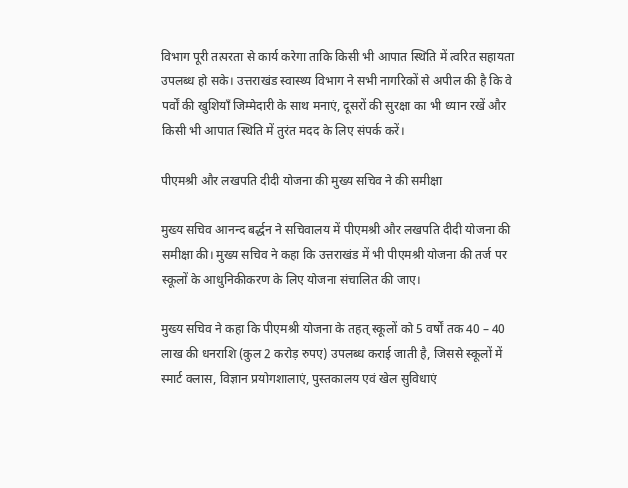विभाग पूरी तत्परता से कार्य करेगा ताकि किसी भी आपात स्थिति में त्वरित सहायता उपलब्ध हो सके। उत्तराखंड स्वास्थ्य विभाग ने सभी नागरिकों से अपील की है कि वे पर्वों की खुशियाँ जिम्मेदारी के साथ मनाएं, दूसरों की सुरक्षा का भी ध्यान रखें और किसी भी आपात स्थिति में तुरंत मदद के लिए संपर्क करें।

पीएमश्री और लखपति दीदी योजना की मुख्य सचिव ने की समीक्षा

मुख्य सचिव आनन्द बर्द्धन ने सचिवालय में पीएमश्री और लखपति दीदी योजना की समीक्षा की। मुख्य सचिव ने कहा कि उत्तराखंड में भी पीएमश्री योजना की तर्ज पर स्कूलों के आधुनिकीकरण के लिए योजना संचालित की जाए।

मुख्य सचिव ने कहा कि पीएमश्री योजना के तहत् स्कूलों को 5 वर्षों तक 40 – 40 लाख की धनराशि (कुल 2 करोड़ रुपए) उपलब्ध कराई जाती है, जिससे स्कूलों में स्मार्ट क्लास, विज्ञान प्रयोगशालाएं, पुस्तकालय एवं खेल सुविधाएं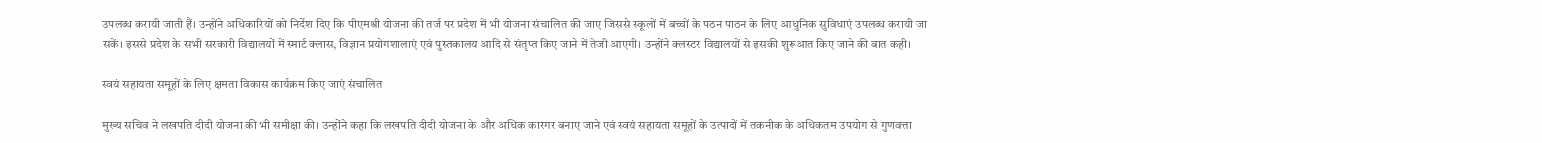उपलब्ध करायी जाती हैं। उन्होंने अधिकारियों को निर्देश दिए कि पीएमश्री योजना की तर्ज पर प्रदेश में भी योजना संचालित की जाए जिससे स्कूलों में बच्चों के पठन पाठन के लिए आधुनिक सुविधाएं उपलब्ध करायी जा सकें। इससे प्रदेश के सभी सरकारी विद्यालयों में स्मार्ट क्लास, विज्ञान प्रयोगशालाएं एवं पुस्तकालय आदि से संतृप्त किए जाने में तेजी आएगी। उन्होंने क्लस्टर विद्यालयों से इसकी शुरूआत किए जाने की बात कही।

स्वयं सहायता समूहों के लिए क्षमता विकास कार्यक्रम किए जाएं संचालित

मुख्य सचिव ने लखपति दीदी योजना की भी समीक्षा की। उन्होंने कहा कि लखपति दीदी योजना के और अधिक कारगर बनाए जाने एवं स्वयं सहायता समूहों के उत्पादों में तकनीक के अधिकतम उपयोग से गुणवत्ता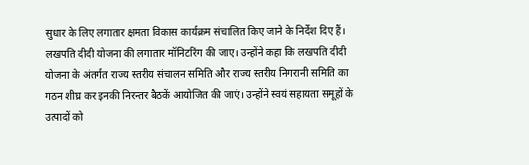सुधार के लिए लगातार क्षमता विकास कार्यक्रम संचालित किए जाने के निर्देश दिए हैं। लखपति दीदी योजना की लगातार मॉनिटरिंग की जाए। उन्होंने कहा कि लखपति दीदी योजना के अंतर्गत राज्य स्तरीय संचालन समिति और राज्य स्तरीय निगरानी समिति का गठन शीघ्र कर इनकी निरन्तर बैठकें आयोजित की जाएं। उन्होंने स्वयं सहायता समूहों के उत्पादों को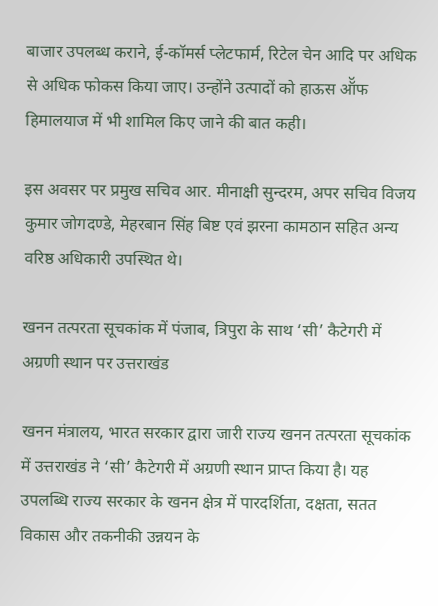बाजार उपलब्ध कराने, ई-कॉमर्स प्लेटफार्म, रिटेल चेन आदि पर अधिक से अधिक फोकस किया जाए। उन्होंने उत्पादों को हाऊस ऑॅफ हिमालयाज में भी शामिल किए जाने की बात कही।

इस अवसर पर प्रमुख सचिव आर. मीनाक्षी सुन्दरम, अपर सचिव विजय कुमार जोगदण्डे, मेहरबान सिंह बिष्ट एवं झरना कामठान सहित अन्य वरिष्ठ अधिकारी उपस्थित थे।

खनन तत्परता सूचकांक में पंजाब, त्रिपुरा के साथ ‘सी’ कैटेगरी में अग्रणी स्थान पर उत्तराखंड

खनन मंत्रालय, भारत सरकार द्वारा जारी राज्य खनन तत्परता सूचकांक में उत्तराखंड ने ‘सी’ कैटेगरी में अग्रणी स्थान प्राप्त किया है। यह उपलब्धि राज्य सरकार के खनन क्षेत्र में पारदर्शिता, दक्षता, सतत विकास और तकनीकी उन्नयन के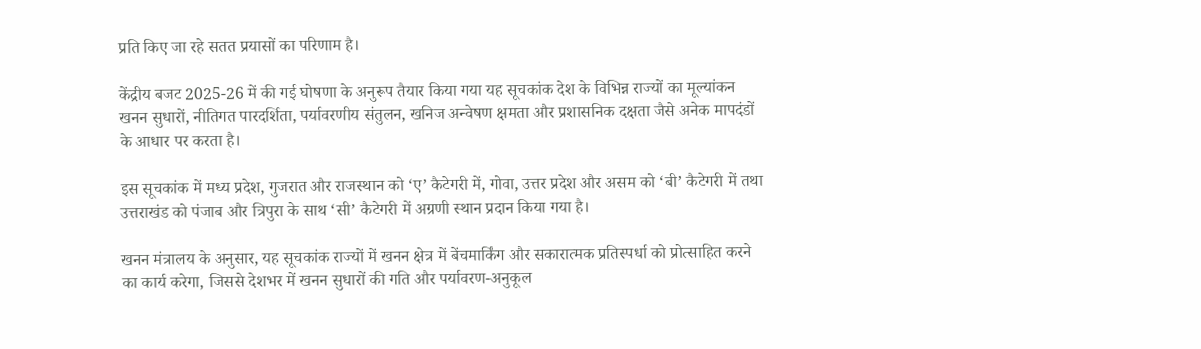प्रति किए जा रहे सतत प्रयासों का परिणाम है।

केंद्रीय बजट 2025-26 में की गई घोषणा के अनुरूप तैयार किया गया यह सूचकांक देश के विभिन्न राज्यों का मूल्यांकन खनन सुधारों, नीतिगत पारदर्शिता, पर्यावरणीय संतुलन, खनिज अन्वेषण क्षमता और प्रशासनिक दक्षता जैसे अनेक मापदंडों के आधार पर करता है।

इस सूचकांक में मध्य प्रदेश, गुजरात और राजस्थान को ‘ए’ कैटेगरी में, गोवा, उत्तर प्रदेश और असम को ‘बी’ कैटेगरी में तथा उत्तराखंड को पंजाब और त्रिपुरा के साथ ‘सी’ कैटेगरी में अग्रणी स्थान प्रदान किया गया है।

खनन मंत्रालय के अनुसार, यह सूचकांक राज्यों में खनन क्षेत्र में बेंचमार्किंग और सकारात्मक प्रतिस्पर्धा को प्रोत्साहित करने का कार्य करेगा, जिससे देशभर में खनन सुधारों की गति और पर्यावरण-अनुकूल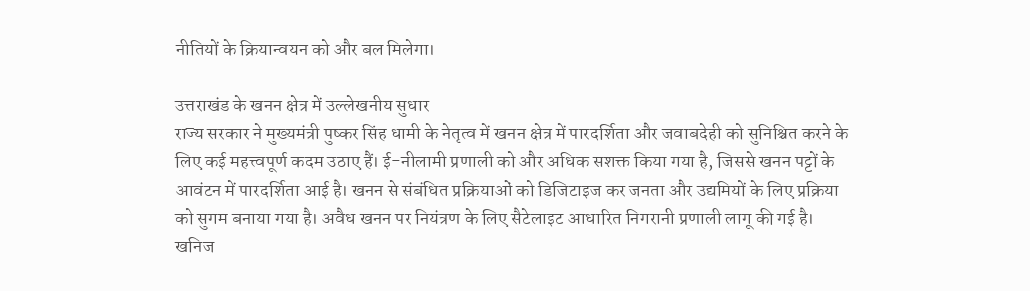नीतियों के क्रियान्वयन को और बल मिलेगा।

उत्तराखंड के खनन क्षेत्र में उल्लेखनीय सुधार
राज्य सरकार ने मुख्यमंत्री पुष्कर सिंह धामी के नेतृत्व में खनन क्षेत्र में पारदर्शिता और जवाबदेही को सुनिश्चित करने के लिए कई महत्त्वपूर्ण कदम उठाए हैं। ई-नीलामी प्रणाली को और अधिक सशक्त किया गया है, जिससे खनन पट्टों के आवंटन में पारदर्शिता आई है। खनन से संबंधित प्रक्रियाओं को डिजिटाइज कर जनता और उद्यमियों के लिए प्रक्रिया को सुगम बनाया गया है। अवैध खनन पर नियंत्रण के लिए सैटेलाइट आधारित निगरानी प्रणाली लागू की गई है। खनिज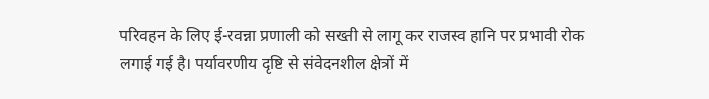परिवहन के लिए ई-रवन्ना प्रणाली को सख्ती से लागू कर राजस्व हानि पर प्रभावी रोक लगाई गई है। पर्यावरणीय दृष्टि से संवेदनशील क्षेत्रों में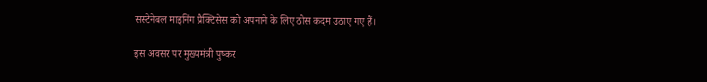सस्टेनेबल माइनिंग प्रैक्टिसेस को अपनाने के लिए ठोस कदम उठाए गए हैं।

इस अवसर पर मुख्यमंत्री पुष्कर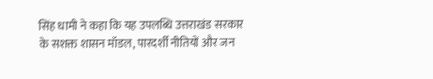सिंह धामी ने कहा कि यह उपलब्धि उत्तराखंड सरकार के सशक्त शासन मॉडल, पारदर्शी नीतियों और जन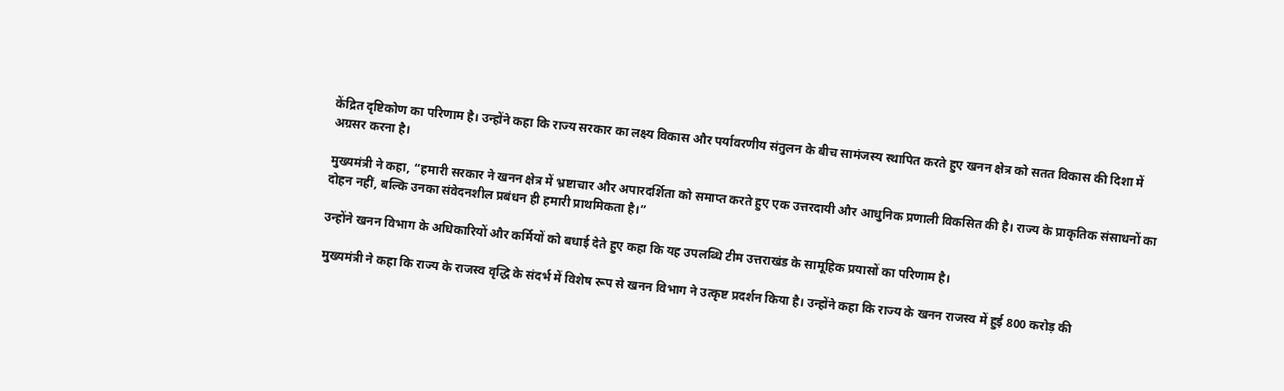केंद्रित दृष्टिकोण का परिणाम है। उन्होंने कहा कि राज्य सरकार का लक्ष्य विकास और पर्यावरणीय संतुलन के बीच सामंजस्य स्थापित करते हुए खनन क्षेत्र को सतत विकास की दिशा में अग्रसर करना है।

मुख्यमंत्री ने कहा, “हमारी सरकार ने खनन क्षेत्र में भ्रष्टाचार और अपारदर्शिता को समाप्त करते हुए एक उत्तरदायी और आधुनिक प्रणाली विकसित की है। राज्य के प्राकृतिक संसाधनों का दोहन नहीं, बल्कि उनका संवेदनशील प्रबंधन ही हमारी प्राथमिकता है।”

उन्होंने खनन विभाग के अधिकारियों और कर्मियों को बधाई देते हुए कहा कि यह उपलब्धि टीम उत्तराखंड के सामूहिक प्रयासों का परिणाम है।

मुख्यमंत्री ने कहा कि राज्य के राजस्व वृद्धि के संदर्भ में विशेष रूप से खनन विभाग ने उत्कृष्ट प्रदर्शन किया है। उन्होंने कहा कि राज्य के खनन राजस्व में हुई 800 करोड़ की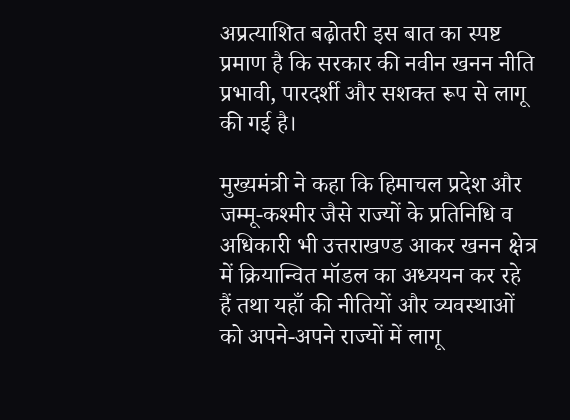अप्रत्याशित बढ़ोतरी इस बात का स्पष्ट प्रमाण है कि सरकार की नवीन खनन नीति प्रभावी, पारदर्शी और सशक्त रूप से लागू की गई है।

मुख्यमंत्री ने कहा कि हिमाचल प्रदेश और जम्मू-कश्मीर जैसे राज्यों के प्रतिनिधि व अधिकारी भी उत्तराखण्ड आकर खनन क्षेत्र में क्रियान्वित मॉडल का अध्ययन कर रहे हैं तथा यहाँ की नीतियों और व्यवस्थाओं को अपने-अपने राज्यों में लागू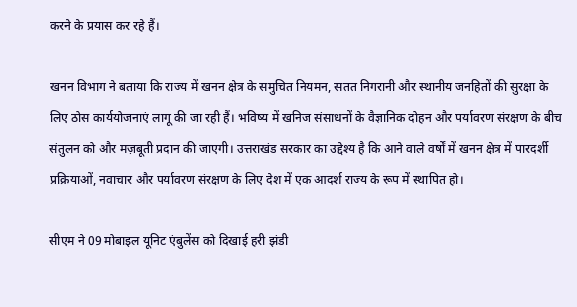करने के प्रयास कर रहे हैं।

खनन विभाग ने बताया कि राज्य में खनन क्षेत्र के समुचित नियमन, सतत निगरानी और स्थानीय जनहितों की सुरक्षा के लिए ठोस कार्ययोजनाएं लागू की जा रही हैं। भविष्य में खनिज संसाधनों के वैज्ञानिक दोहन और पर्यावरण संरक्षण के बीच संतुलन को और मज़बूती प्रदान की जाएगी। उत्तराखंड सरकार का उद्देश्य है कि आने वाले वर्षों में खनन क्षेत्र में पारदर्शी प्रक्रियाओं, नवाचार और पर्यावरण संरक्षण के लिए देश में एक आदर्श राज्य के रूप में स्थापित हो।

सीएम ने 09 मोबाइल यूनिट एंबुलेंस को दिखाई हरी झंडी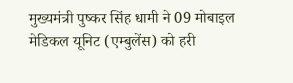मुख्यमंत्री पुष्कर सिंह धामी ने 09 मोबाइल मेडिकल यूनिट (एम्बुलेंस) को हरी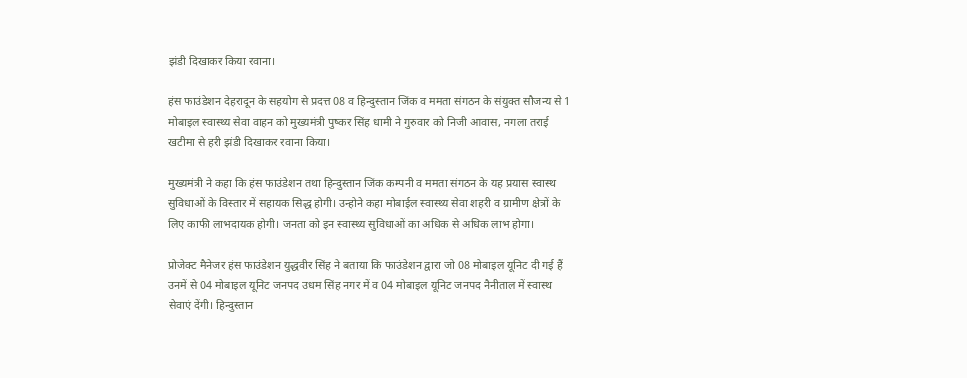झंडी दिखाकर किया रवाना।

हंस फाउंडेशन देहरादून के सहयोग से प्रदत्त 08 व हिन्दुस्तान जिंक व ममता संगठन के संयुक्त सौजन्य से 1 मोबाइल स्वास्थ्य सेवा वाहन को मुख्यमंत्री पुष्कर सिंह धामी ने गुरुवार को निजी आवास, नगला तराई खटीमा से हरी झंडी दिखाकर रवाना किया।

मुख्यमंत्री ने कहा कि हंस फाउंडेशन तथा हिन्दुस्तान जिंक कम्पनी व ममता संगठन के यह प्रयास स्वास्थ सुविधाओं के विस्तार में सहायक सिद्ध होगी। उन्होने कहा मोबाईल स्वास्थ्य सेवा शहरी व ग्रामीण क्षेत्रों के लिए काफी लाभदायक होगी। जनता को इन स्वास्थ्य सुविधाओं का अधिक से अधिक लाभ होगा।

प्रोजेक्ट मैनेजर हंस फाउंडेशन युद्धवीर सिंह ने बताया कि फाउंडेशन द्वारा जो 08 मोबाइल यूनिट दी गई हैं उनमें से 04 मोबाइल यूनिट जनपद उधम सिंह नगर में व 04 मोबाइल यूनिट जनपद नैनीताल में स्वास्थ सेवाएं देंगी। हिन्दुस्तान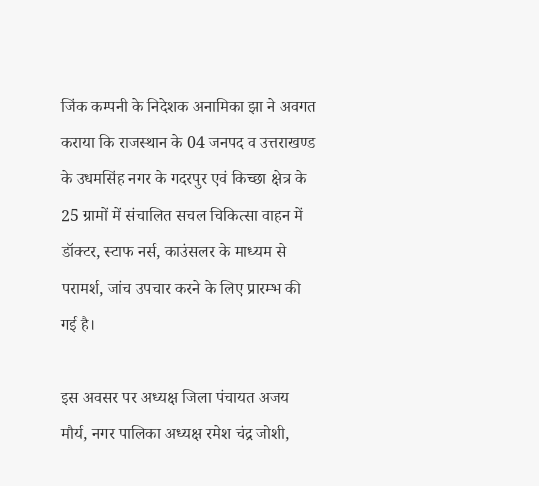जिंक कम्पनी के निदेशक अनामिका झा ने अवगत कराया कि राजस्थान के 04 जनपद व उत्तराखण्ड के उधमसिंह नगर के गदरपुर एवं किच्छा क्षेत्र के 25 ग्रामों में संचालित सचल चिकित्सा वाहन में डॉक्टर, स्टाफ नर्स, काउंसलर के माध्यम से परामर्श, जांच उपचार करने के लिए प्रारम्भ की गई है।

इस अवसर पर अध्यक्ष जिला पंचायत अजय मौर्य, नगर पालिका अध्यक्ष रमेश चंद्र जोशी,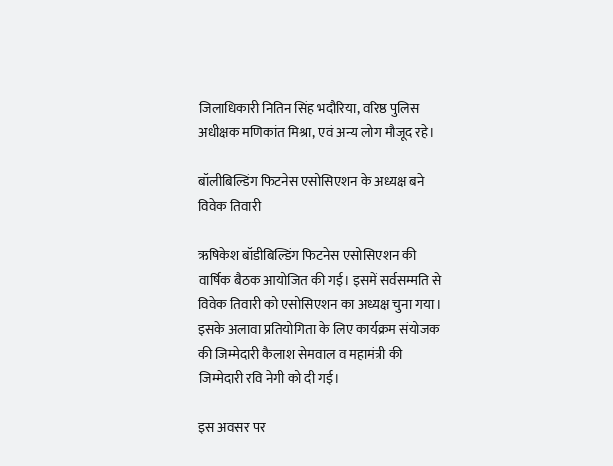जिलाधिकारी नितिन सिंह भदौरिया, वरिष्ठ पुलिस अधीक्षक मणिकांत मिश्रा, एवं अन्य लोग मौजूद रहे।

बॉलीबिल्डिंग फिटनेस एसोसिएशन के अध्यक्ष बने विवेक तिवारी

ऋषिकेश बॉडीबिल्डिंग फिटनेस एसोसिएशन की वार्षिक बैठक आयोजित की गई। इसमें सर्वसम्मति से विवेक तिवारी को एसोसिएशन का अध्यक्ष चुना गया। इसके अलावा प्रतियोगिता के लिए कार्यक्रम संयोजक की जिम्मेदारी कैलाश सेमवाल व महामंत्री की जिम्मेदारी रवि नेगी को दी गई।

इस अवसर पर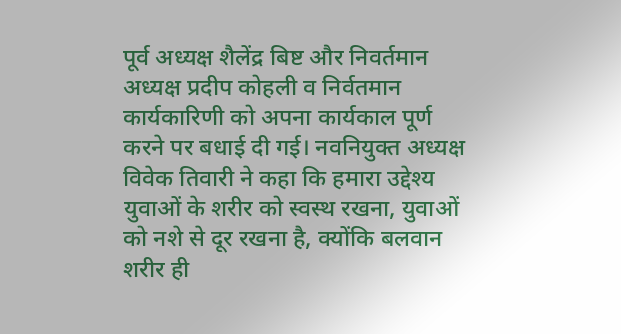पूर्व अध्यक्ष शैलेंद्र बिष्ट और निवर्तमान अध्यक्ष प्रदीप कोहली व निर्वतमान कार्यकारिणी को अपना कार्यकाल पूर्ण करने पर बधाई दी गई। नवनियुक्त अध्यक्ष विवेक तिवारी ने कहा कि हमारा उद्देश्य युवाओं के शरीर को स्वस्थ रखना, युवाओं को नशे से दूर रखना है, क्योंकि बलवान शरीर ही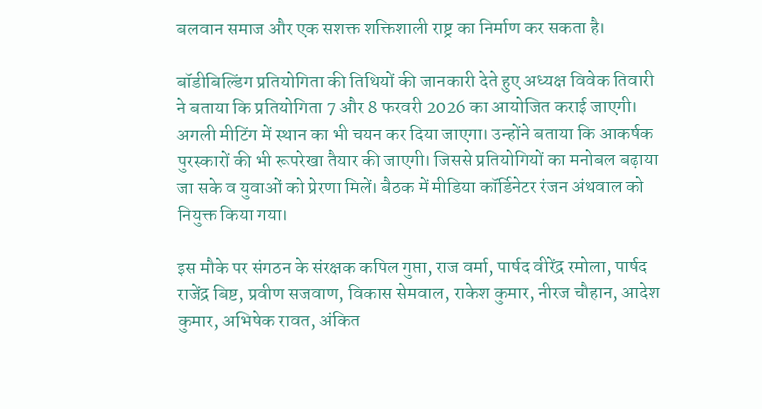बलवान समाज और एक सशक्त शक्तिशाली राष्ट्र का निर्माण कर सकता है।

बॉडीबिल्डिंग प्रतियोगिता की तिथियों की जानकारी देते हुए अध्यक्ष विवेक तिवारी ने बताया कि प्रतियोगिता 7 और 8 फरवरी 2026 का आयोजित कराई जाएगी। अगली मीटिंग में स्थान का भी चयन कर दिया जाएगा। उन्होंने बताया कि आकर्षक पुरस्कारों की भी रूपरेखा तैयार की जाएगी। जिससे प्रतियोगियों का मनोबल बढ़ाया जा सके व युवाओं को प्रेरणा मिलें। बैठक में मीडिया कॉर्डिनेटर रंजन अंथवाल को नियुक्त किया गया।

इस मौके पर संगठन के संरक्षक कपिल गुप्ता, राज वर्मा, पार्षद वीरेंद्र रमोला, पार्षद राजेंद्र बिष्ट, प्रवीण सजवाण, विकास सेमवाल, राकेश कुमार, नीरज चौहान, आदेश कुमार, अभिषेक रावत, अंकित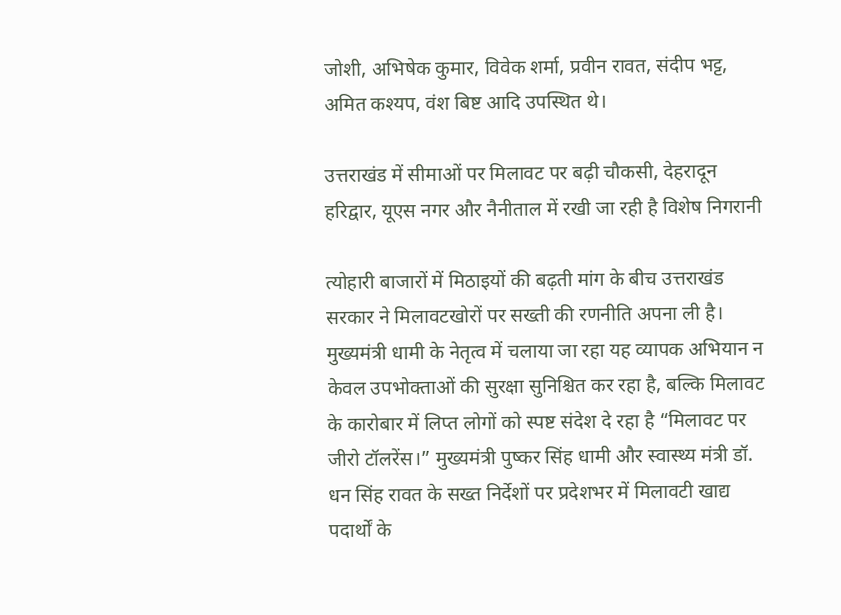जोशी, अभिषेक कुमार, विवेक शर्मा, प्रवीन रावत, संदीप भट्ट, अमित कश्यप, वंश बिष्ट आदि उपस्थित थे।

उत्तराखंड में सीमाओं पर मिलावट पर बढ़ी चौकसी, देहरादून हरिद्वार, यूएस नगर और नैनीताल में रखी जा रही है विशेष निगरानी

त्योहारी बाजारों में मिठाइयों की बढ़ती मांग के बीच उत्तराखंड सरकार ने मिलावटखोरों पर सख्ती की रणनीति अपना ली है। मुख्यमंत्री धामी के नेतृत्व में चलाया जा रहा यह व्यापक अभियान न केवल उपभोक्ताओं की सुरक्षा सुनिश्चित कर रहा है, बल्कि मिलावट के कारोबार में लिप्त लोगों को स्पष्ट संदेश दे रहा है “मिलावट पर जीरो टॉलरेंस।” मुख्यमंत्री पुष्कर सिंह धामी और स्वास्थ्य मंत्री डॉ. धन सिंह रावत के सख्त निर्देशों पर प्रदेशभर में मिलावटी खाद्य पदार्थों के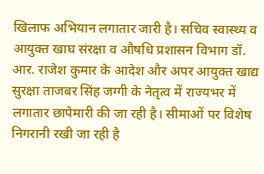खिलाफ अभियान लगातार जारी है। सचिव स्वास्थ्य व आयुक्त खाघ संरक्षा व औषधि प्रशासन विभाग डॉ. आर. राजेश कुमार के आदेश और अपर आयुक्त खाद्य सुरक्षा ताजबर सिंह जग्गी के नेतृत्व में राज्यभर में लगातार छापेमारी की जा रही है। सीमाओं पर विशेष निगरानी रखी जा रही है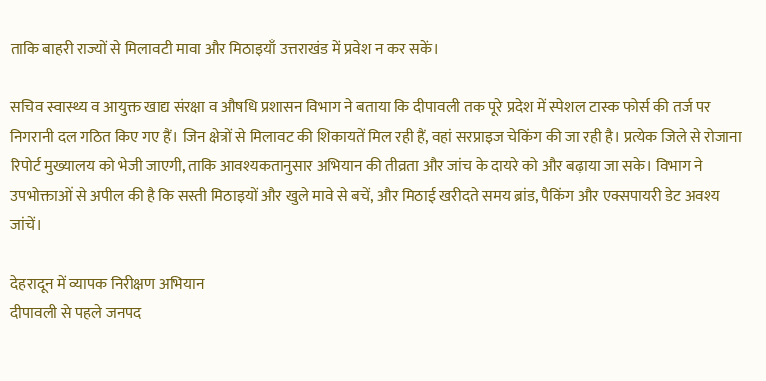ताकि बाहरी राज्यों से मिलावटी मावा और मिठाइयाँ उत्तराखंड में प्रवेश न कर सकें।

सचिव स्वास्थ्य व आयुक्त खाद्य संरक्षा व औषधि प्रशासन विभाग ने बताया कि दीपावली तक पूरे प्रदेश में स्पेशल टास्क फोर्स की तर्ज पर निगरानी दल गठित किए गए हैं। जिन क्षेत्रों से मिलावट की शिकायतें मिल रही हैं, वहां सरप्राइज चेकिंग की जा रही है। प्रत्येक जिले से रोजाना रिपोर्ट मुख्यालय को भेजी जाएगी, ताकि आवश्यकतानुसार अभियान की तीव्रता और जांच के दायरे को और बढ़ाया जा सके। विभाग ने उपभोक्ताओं से अपील की है कि सस्ती मिठाइयों और खुले मावे से बचें, और मिठाई खरीदते समय ब्रांड, पैकिंग और एक्सपायरी डेट अवश्य जांचें।

देहरादून में व्यापक निरीक्षण अभियान
दीपावली से पहले जनपद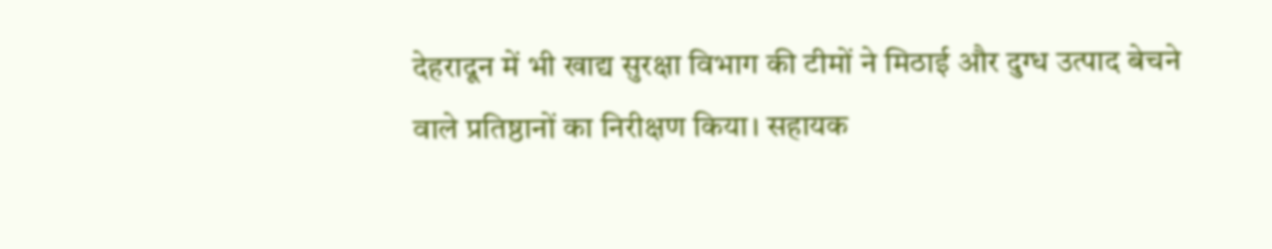देहरादून में भी खाद्य सुरक्षा विभाग की टीमों ने मिठाई और दुग्ध उत्पाद बेचने वाले प्रतिष्ठानों का निरीक्षण किया। सहायक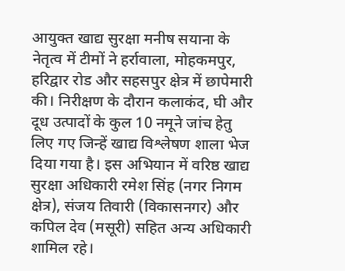आयुक्त खाद्य सुरक्षा मनीष सयाना के नेतृत्व में टीमों ने हर्रावाला, मोहकमपुर, हरिद्वार रोड और सहसपुर क्षेत्र में छापेमारी की। निरीक्षण के दौरान कलाकंद, घी और दूध उत्पादों के कुल 10 नमूने जांच हेतु लिए गए जिन्हें खाद्य विश्लेषण शाला भेज दिया गया है। इस अभियान में वरिष्ठ खाद्य सुरक्षा अधिकारी रमेश सिंह (नगर निगम क्षेत्र), संजय तिवारी (विकासनगर) और कपिल देव (मसूरी) सहित अन्य अधिकारी शामिल रहे।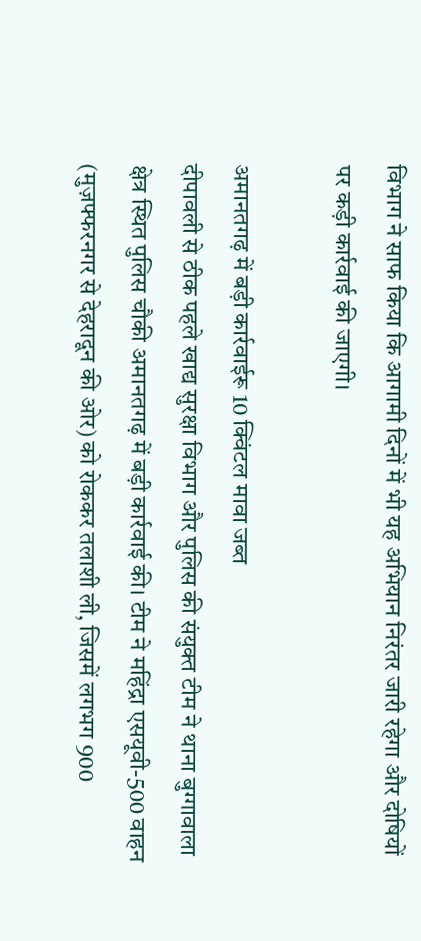विभाग ने साफ किया कि आगामी दिनों में भी यह अभियान निरंतर जारी रहेगा और दोषियों पर कड़ी कार्रवाई की जाएगी।

अमानतगढ़ में बड़ी कार्रवाईरू 10 क्विंटल मावा जब्त
दीपावली से ठीक पहले खाद्य सुरक्षा विभाग और पुलिस की संयुक्त टीम ने थाना बुग्गावाला क्षेत्र स्थित पुलिस चौकी अमानतगढ़ में बड़ी कार्रवाई की। टीम ने महिंद्रा एसयूवी-500 वाहन (मुज़फ्फरनगर से देहरादून की ओर) को रोककर तलाशी ली, जिसमें लगभग 900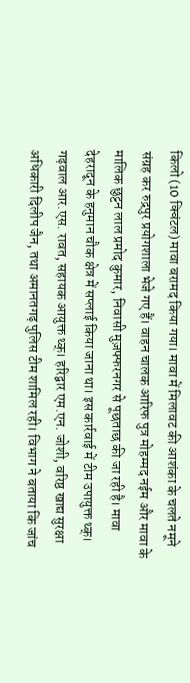किलो (10 क्विंटल) मावा बरामद किया गया। मावा में मिलावट की आशंका के चलते नमूने संग्रह कर रुद्रपुर प्रयोगशाला भेजे गए हैं। वाहन चालक आरिफ पुत्र मोहम्मद नईम और मावा के मालिक छुट्टन लाल प्रमोद कुमार, निवासी मुज़फ्फरनगर से पूछताछ की जा रही है। मावा देहरादून के हनुमान चौक क्षेत्र में सप्लाई किया जाना था। इस कार्रवाई में टीम उपायुक्त थ्क्। गढ़वाल आर.एस. रावत, सहायक आयुक्त थ्क्। हरिद्वार एम.एन. जोशी, वरिष्ठ खाद्य सुरक्षा अधिकारी दिलीप जैन, तथा अमानतगढ़ पुलिस टीम शामिल रही। विभाग ने बताया कि जांच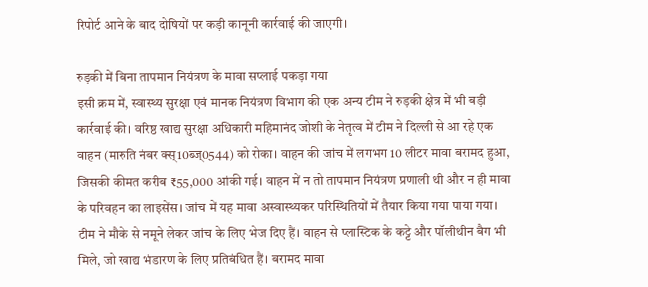रिपोर्ट आने के बाद दोषियों पर कड़ी कानूनी कार्रवाई की जाएगी।

रुड़की में बिना तापमान नियंत्रण के मावा सप्लाई पकड़ा गया
इसी क्रम में, स्वास्थ्य सुरक्षा एवं मानक नियंत्रण विभाग की एक अन्य टीम ने रुड़की क्षेत्र में भी बड़ी कार्रवाई की। वरिष्ठ खाद्य सुरक्षा अधिकारी महिमानंद जोशी के नेतृत्व में टीम ने दिल्ली से आ रहे एक वाहन (मारुति नंबर क्स्10ब्ज्0544) को रोका। वाहन की जांच में लगभग 10 लीटर मावा बरामद हुआ, जिसकी कीमत करीब ₹55,000 आंकी गई। वाहन में न तो तापमान नियंत्रण प्रणाली थी और न ही मावा के परिवहन का लाइसेंस। जांच में यह मावा अस्वास्थ्यकर परिस्थितियों में तैयार किया गया पाया गया। टीम ने मौके से नमूने लेकर जांच के लिए भेज दिए हैं। वाहन से प्लास्टिक के कट्टे और पॉलीथीन बैग भी मिले, जो खाद्य भंडारण के लिए प्रतिबंधित हैं। बरामद मावा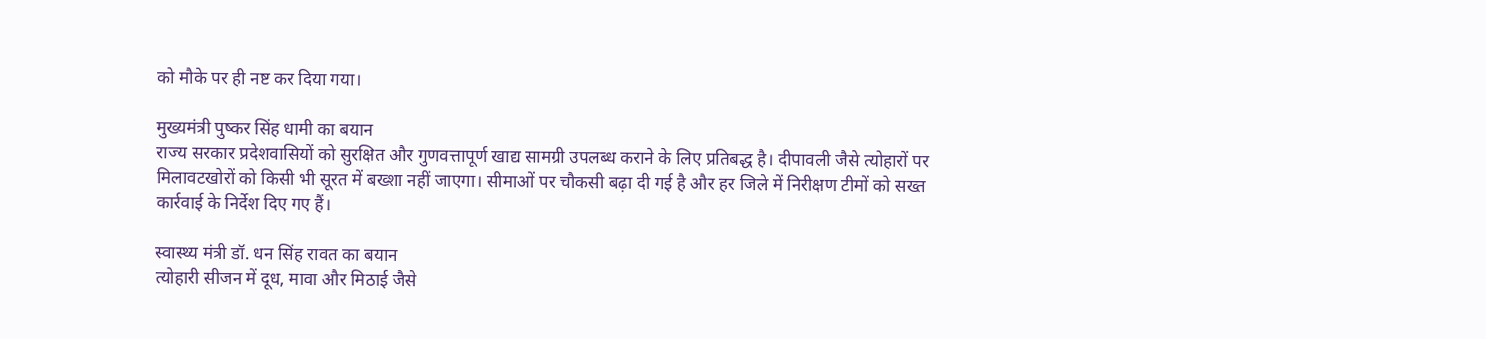को मौके पर ही नष्ट कर दिया गया।

मुख्यमंत्री पुष्कर सिंह धामी का बयान
राज्य सरकार प्रदेशवासियों को सुरक्षित और गुणवत्तापूर्ण खाद्य सामग्री उपलब्ध कराने के लिए प्रतिबद्ध है। दीपावली जैसे त्योहारों पर मिलावटखोरों को किसी भी सूरत में बख्शा नहीं जाएगा। सीमाओं पर चौकसी बढ़ा दी गई है और हर जिले में निरीक्षण टीमों को सख्त कार्रवाई के निर्देश दिए गए हैं।

स्वास्थ्य मंत्री डॉ. धन सिंह रावत का बयान
त्योहारी सीजन में दूध, मावा और मिठाई जैसे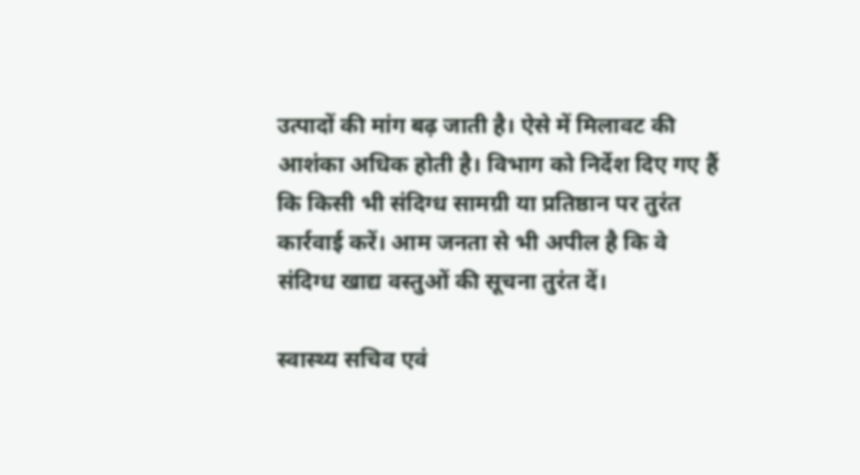उत्पादों की मांग बढ़ जाती है। ऐसे में मिलावट की आशंका अधिक होती है। विभाग को निर्देश दिए गए हैं कि किसी भी संदिग्ध सामग्री या प्रतिष्ठान पर तुरंत कार्रवाई करें। आम जनता से भी अपील है कि वे संदिग्ध खाद्य वस्तुओं की सूचना तुरंत दें।

स्वास्थ्य सचिव एवं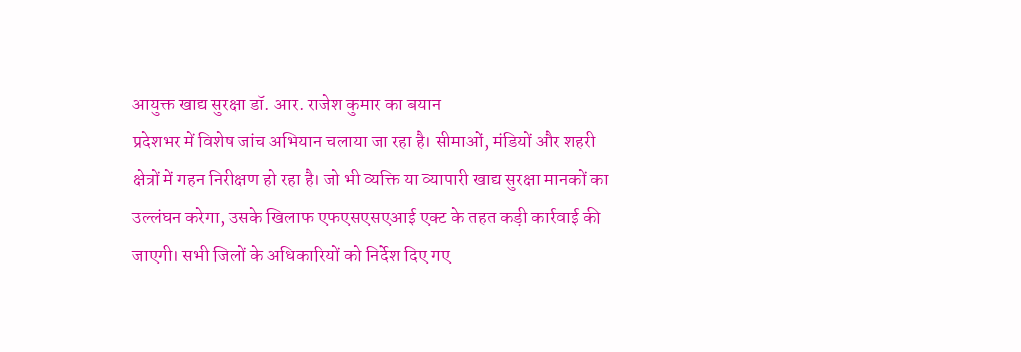आयुक्त खाद्य सुरक्षा डॉ. आर. राजेश कुमार का बयान
प्रदेशभर में विशेष जांच अभियान चलाया जा रहा है। सीमाओं, मंडियों और शहरी क्षेत्रों में गहन निरीक्षण हो रहा है। जो भी व्यक्ति या व्यापारी खाद्य सुरक्षा मानकों का उल्लंघन करेगा, उसके खिलाफ एफएसएसएआई एक्ट के तहत कड़ी कार्रवाई की जाएगी। सभी जिलों के अधिकारियों को निर्देश दिए गए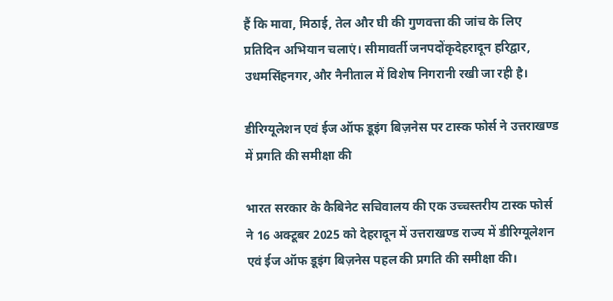हैं कि मावा, मिठाई, तेल और घी की गुणवत्ता की जांच के लिए प्रतिदिन अभियान चलाएं। सीमावर्ती जनपदोंकृदेहरादून हरिद्वार, उधमसिंहनगर,और नैनीताल में विशेष निगरानी रखी जा रही है।

डीरिग्यूलेशन एवं ईज ऑफ डूइंग बिज़नेस पर टास्क फोर्स ने उत्तराखण्ड में प्रगति की समीक्षा की

भारत सरकार के कैबिनेट सचिवालय की एक उच्चस्तरीय टास्क फोर्स ने 16 अक्टूबर 2025 को देहरादून में उत्तराखण्ड राज्य में डीरिग्यूलेशन एवं ईज ऑफ डूइंग बिज़नेस पहल की प्रगति की समीक्षा की।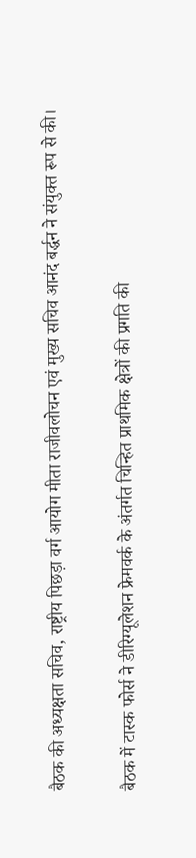बैठक की अध्यक्षता सचिव, राष्ट्रीय पिछड़ा वर्ग आयोग मीता राजीवलोचन एवं मुख्य सचिव आनंद बर्द्धन ने संयुक्त रूप से की।

बैठक में टास्क फोर्स ने डीरिग्यूलेशन फ्रेमवर्क के अंतर्गत चिन्हित प्राथमिक क्षेत्रों की प्रगति की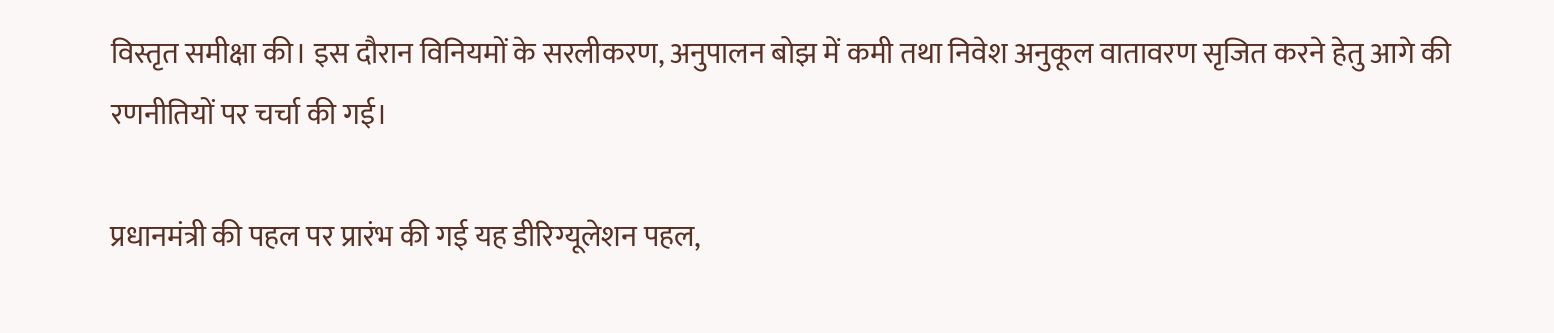विस्तृत समीक्षा की। इस दौरान विनियमों के सरलीकरण, अनुपालन बोझ में कमी तथा निवेश अनुकूल वातावरण सृजित करने हेतु आगे की रणनीतियों पर चर्चा की गई।

प्रधानमंत्री की पहल पर प्रारंभ की गई यह डीरिग्यूलेशन पहल,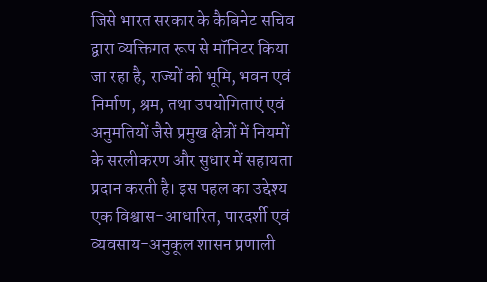जिसे भारत सरकार के कैबिनेट सचिव द्वारा व्यक्तिगत रूप से मॉनिटर किया जा रहा है, राज्यों को भूमि, भवन एवं निर्माण, श्रम, तथा उपयोगिताएं एवं अनुमतियों जैसे प्रमुख क्षेत्रों में नियमों के सरलीकरण और सुधार में सहायता प्रदान करती है। इस पहल का उद्देश्य एक विश्वास-आधारित, पारदर्शी एवं व्यवसाय-अनुकूल शासन प्रणाली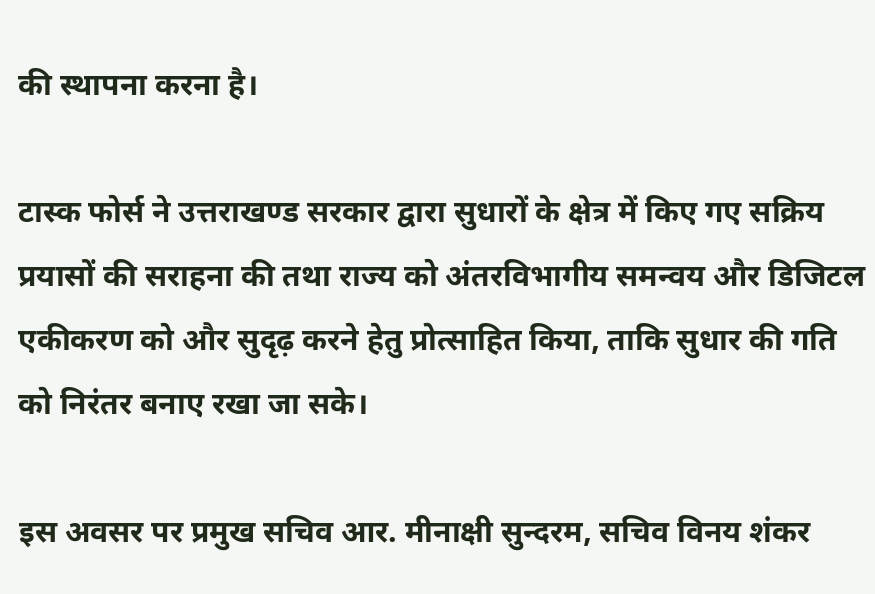की स्थापना करना है।

टास्क फोर्स ने उत्तराखण्ड सरकार द्वारा सुधारों के क्षेत्र में किए गए सक्रिय प्रयासों की सराहना की तथा राज्य को अंतरविभागीय समन्वय और डिजिटल एकीकरण को और सुदृढ़ करने हेतु प्रोत्साहित किया, ताकि सुधार की गति को निरंतर बनाए रखा जा सके।

इस अवसर पर प्रमुख सचिव आर. मीनाक्षी सुन्दरम, सचिव विनय शंकर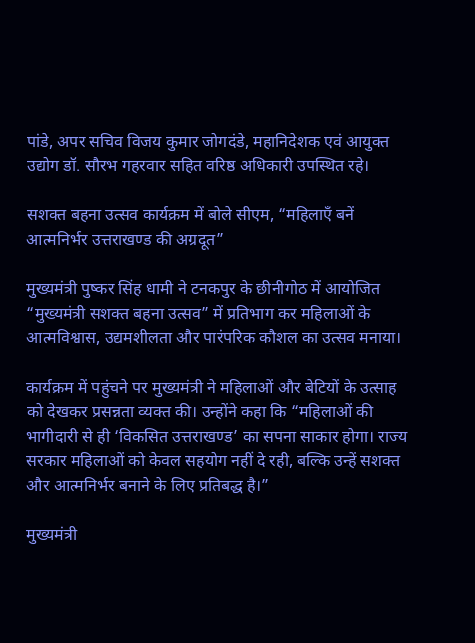पांडे, अपर सचिव विजय कुमार जोगदंडे, महानिदेशक एवं आयुक्त उद्योग डॉ. सौरभ गहरवार सहित वरिष्ठ अधिकारी उपस्थित रहे।

सशक्त बहना उत्सव कार्यक्रम में बोले सीएम, “महिलाएँ बनें आत्मनिर्भर उत्तराखण्ड की अग्रदूत”

मुख्यमंत्री पुष्कर सिंह धामी ने टनकपुर के छीनीगोठ में आयोजित “मुख्यमंत्री सशक्त बहना उत्सव” में प्रतिभाग कर महिलाओं के आत्मविश्वास, उद्यमशीलता और पारंपरिक कौशल का उत्सव मनाया।

कार्यक्रम में पहुंचने पर मुख्यमंत्री ने महिलाओं और बेटियों के उत्साह को देखकर प्रसन्नता व्यक्त की। उन्होंने कहा कि “महिलाओं की भागीदारी से ही ‘विकसित उत्तराखण्ड’ का सपना साकार होगा। राज्य सरकार महिलाओं को केवल सहयोग नहीं दे रही, बल्कि उन्हें सशक्त और आत्मनिर्भर बनाने के लिए प्रतिबद्ध है।”

मुख्यमंत्री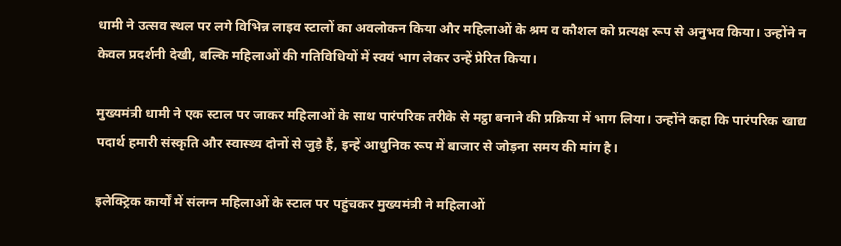धामी ने उत्सव स्थल पर लगे विभिन्न लाइव स्टालों का अवलोकन किया और महिलाओं के श्रम व कौशल को प्रत्यक्ष रूप से अनुभव किया। उन्होंने न केवल प्रदर्शनी देखी, बल्कि महिलाओं की गतिविधियों में स्वयं भाग लेकर उन्हें प्रेरित किया।

मुख्यमंत्री धामी ने एक स्टाल पर जाकर महिलाओं के साथ पारंपरिक तरीके से मट्ठा बनाने की प्रक्रिया में भाग लिया। उन्होंने कहा कि पारंपरिक खाद्य पदार्थ हमारी संस्कृति और स्वास्थ्य दोनों से जुड़े हैं, इन्हें आधुनिक रूप में बाजार से जोड़ना समय की मांग है।

इलेक्ट्रिक कार्यों में संलग्न महिलाओं के स्टाल पर पहुंचकर मुख्यमंत्री ने महिलाओं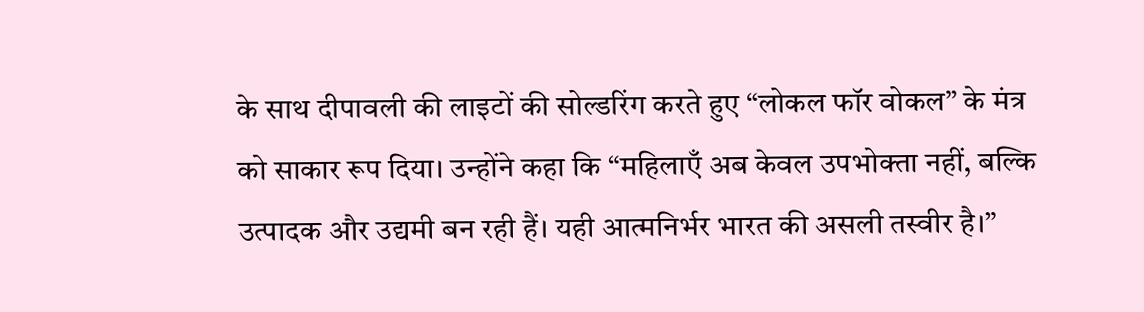के साथ दीपावली की लाइटों की सोल्डरिंग करते हुए “लोकल फॉर वोकल” के मंत्र को साकार रूप दिया। उन्होंने कहा कि “महिलाएँ अब केवल उपभोक्ता नहीं, बल्कि उत्पादक और उद्यमी बन रही हैं। यही आत्मनिर्भर भारत की असली तस्वीर है।”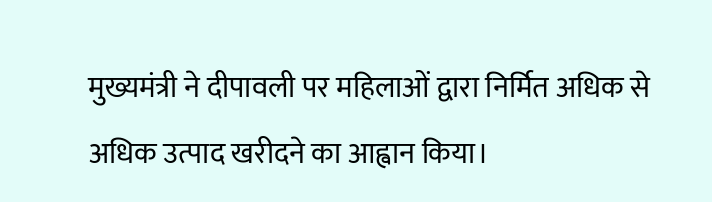मुख्यमंत्री ने दीपावली पर महिलाओं द्वारा निर्मित अधिक से अधिक उत्पाद खरीदने का आह्वान किया।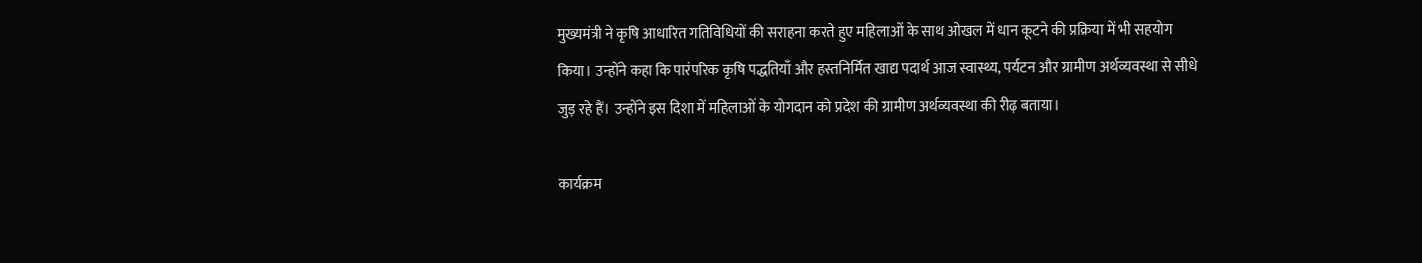मुख्यमंत्री ने कृषि आधारित गतिविधियों की सराहना करते हुए महिलाओं के साथ ओखल में धान कूटने की प्रक्रिया में भी सहयोग किया। उन्होंने कहा कि पारंपरिक कृषि पद्धतियाँ और हस्तनिर्मित खाद्य पदार्थ आज स्वास्थ्य, पर्यटन और ग्रामीण अर्थव्यवस्था से सीधे जुड़ रहे हैं। उन्होंने इस दिशा में महिलाओं के योगदान को प्रदेश की ग्रामीण अर्थव्यवस्था की रीढ़ बताया।

कार्यक्रम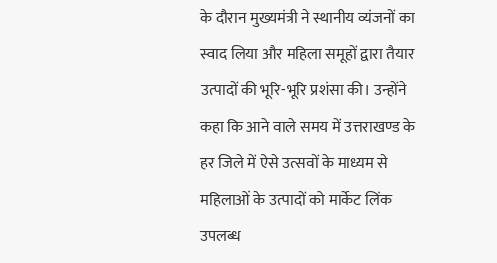के दौरान मुख्यमंत्री ने स्थानीय व्यंजनों का स्वाद लिया और महिला समूहों द्वारा तैयार उत्पादों की भूरि-भूरि प्रशंसा की। उन्होंने कहा कि आने वाले समय में उत्तराखण्ड के हर जिले में ऐसे उत्सवों के माध्यम से महिलाओं के उत्पादों को मार्केट लिंक उपलब्ध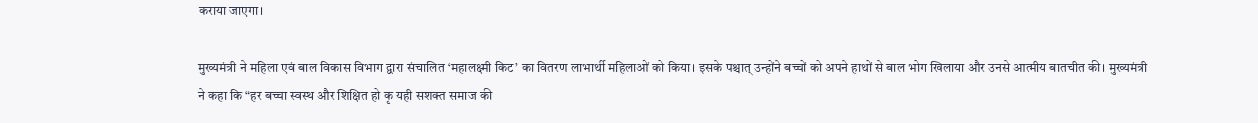कराया जाएगा।

मुख्यमंत्री ने महिला एवं बाल विकास विभाग द्वारा संचालित ‘महालक्ष्मी किट’ का वितरण लाभार्थी महिलाओं को किया। इसके पश्चात् उन्होंने बच्चों को अपने हाथों से बाल भोग खिलाया और उनसे आत्मीय बातचीत की। मुख्यमंत्री ने कहा कि “हर बच्चा स्वस्थ और शिक्षित हो कृ यही सशक्त समाज की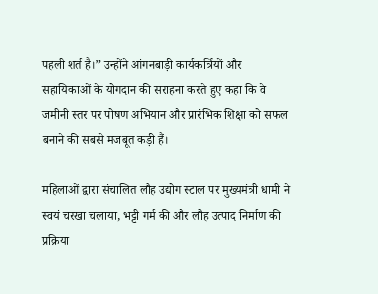पहली शर्त है।” उन्होंने आंगनबाड़ी कार्यकर्त्रियों और सहायिकाओं के योगदान की सराहना करते हुए कहा कि वे जमीनी स्तर पर पोषण अभियान और प्रारंभिक शिक्षा को सफल बनाने की सबसे मजबूत कड़ी हैं।

महिलाओं द्वारा संचालित लौह उद्योग स्टाल पर मुख्यमंत्री धामी ने स्वयं चरखा चलाया, भट्टी गर्म की और लौह उत्पाद निर्माण की प्रक्रिया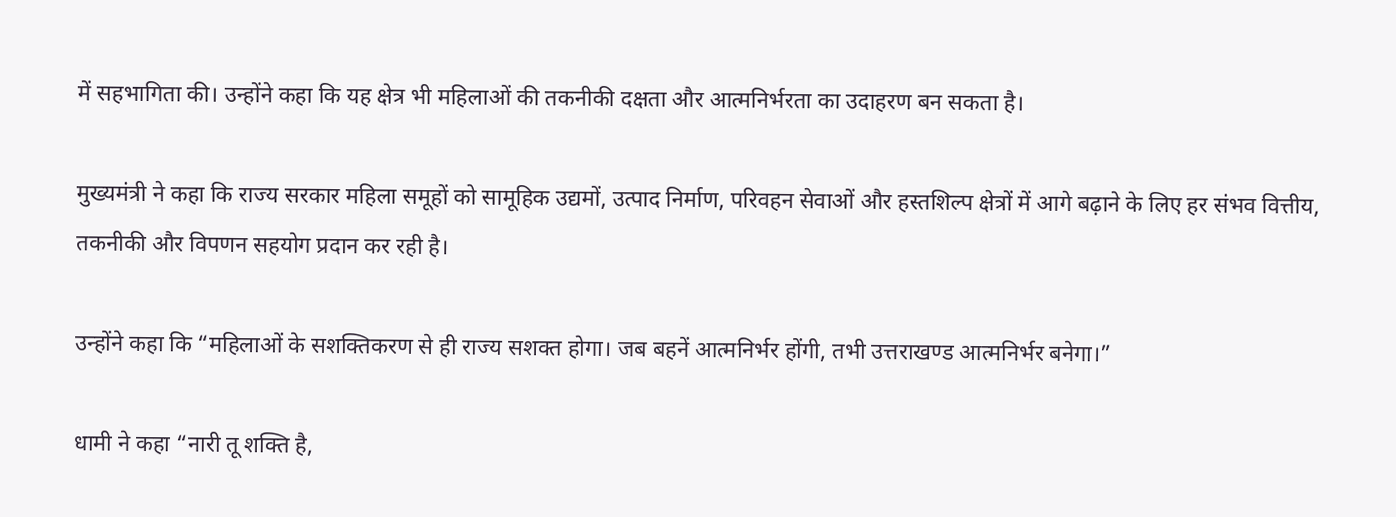में सहभागिता की। उन्होंने कहा कि यह क्षेत्र भी महिलाओं की तकनीकी दक्षता और आत्मनिर्भरता का उदाहरण बन सकता है।

मुख्यमंत्री ने कहा कि राज्य सरकार महिला समूहों को सामूहिक उद्यमों, उत्पाद निर्माण, परिवहन सेवाओं और हस्तशिल्प क्षेत्रों में आगे बढ़ाने के लिए हर संभव वित्तीय, तकनीकी और विपणन सहयोग प्रदान कर रही है।

उन्होंने कहा कि “महिलाओं के सशक्तिकरण से ही राज्य सशक्त होगा। जब बहनें आत्मनिर्भर होंगी, तभी उत्तराखण्ड आत्मनिर्भर बनेगा।”

धामी ने कहा “नारी तू शक्ति है,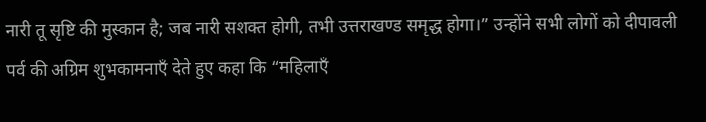नारी तू सृष्टि की मुस्कान है; जब नारी सशक्त होगी, तभी उत्तराखण्ड समृद्ध होगा।” उन्होंने सभी लोगों को दीपावली पर्व की अग्रिम शुभकामनाएँ देते हुए कहा कि “महिलाएँ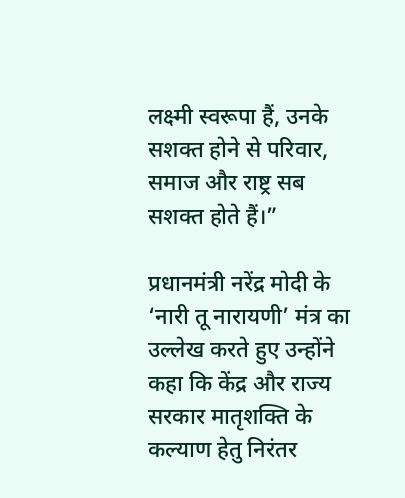लक्ष्मी स्वरूपा हैं, उनके सशक्त होने से परिवार, समाज और राष्ट्र सब सशक्त होते हैं।”

प्रधानमंत्री नरेंद्र मोदी के ‘नारी तू नारायणी’ मंत्र का उल्लेख करते हुए उन्होंने कहा कि केंद्र और राज्य सरकार मातृशक्ति के कल्याण हेतु निरंतर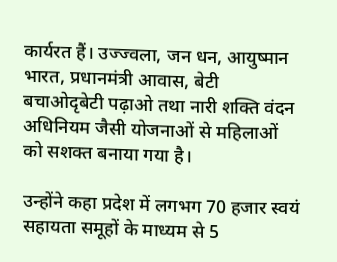कार्यरत हैं। उज्ज्वला, जन धन, आयुष्मान भारत, प्रधानमंत्री आवास, बेटी बचाओदृबेटी पढ़ाओ तथा नारी शक्ति वंदन अधिनियम जैसी योजनाओं से महिलाओं को सशक्त बनाया गया है।

उन्होंने कहा प्रदेश में लगभग 70 हजार स्वयं सहायता समूहों के माध्यम से 5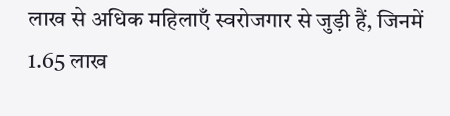लाख से अधिक महिलाएँ स्वरोजगार से जुड़ी हैं, जिनमें 1.65 लाख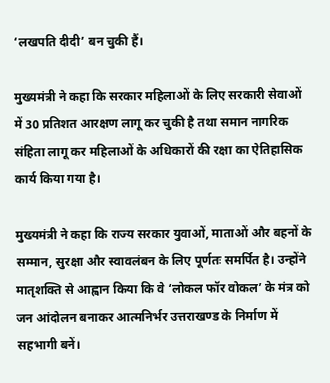‘लखपति दीदी’ बन चुकी हैं।

मुख्यमंत्री ने कहा कि सरकार महिलाओं के लिए सरकारी सेवाओं में 30 प्रतिशत आरक्षण लागू कर चुकी है तथा समान नागरिक संहिता लागू कर महिलाओं के अधिकारों की रक्षा का ऐतिहासिक कार्य किया गया है।

मुख्यमंत्री ने कहा कि राज्य सरकार युवाओं, माताओं और बहनों के सम्मान, सुरक्षा और स्वावलंबन के लिए पूर्णतः समर्पित है। उन्होंने मातृशक्ति से आह्वान किया कि वे ‘लोकल फॉर वोकल’ के मंत्र को जन आंदोलन बनाकर आत्मनिर्भर उत्तराखण्ड के निर्माण में सहभागी बनें।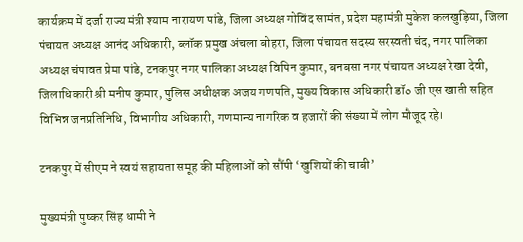कार्यक्रम में दर्जा राज्य मंत्री श्याम नारायण पांडे, जिला अध्यक्ष गोविंद सामंत, प्रदेश महामंत्री मुकेश कलखुड़िया, जिला पंचायत अध्यक्ष आनंद अधिकारी, ब्लॉक प्रमुख अंचला बोहरा, जिला पंचायत सदस्य सरस्वती चंद, नगर पालिका अध्यक्ष चंपावत प्रेमा पांडे, टनकपुर नगर पालिका अध्यक्ष विपिन कुमार, बनबसा नगर पंचायत अध्यक्ष रेखा देवी, जिलाधिकारी श्री मनीष कुमार, पुलिस अधीक्षक अजय गणपति, मुख्य विकास अधिकारी डॉ० जी एस खाती सहित विभिन्न जनप्रतिनिधि, विभागीय अधिकारी, गणमान्य नागरिक व हजारों की संख्या में लोग मौजूद रहे।

टनकपुर में सीएम ने स्वयं सहायता समूह की महिलाओं को सौंपी ‘खुशियों की चाबी’

मुख्यमंत्री पुष्कर सिंह धामी ने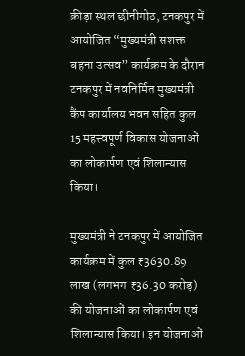क्रीड़ा स्थल छीनीगोठ, टनकपुर में आयोजित “मुख्यमंत्री सशक्त बहना उत्सव” कार्यक्रम के दौरान टनकपुर में नवनिर्मित मुख्यमंत्री कैंप कार्यालय भवन सहित कुल 15 महत्त्वपूर्ण विकास योजनाओं का लोकार्पण एवं शिलान्यास किया।

मुख्यमंत्री ने टनकपुर में आयोजित कार्यक्रम में कुल ₹3630.89 लाख (लगभग ₹36.30 करोड़) की योजनाओं का लोकार्पण एवं शिलान्यास किया। इन योजनाओं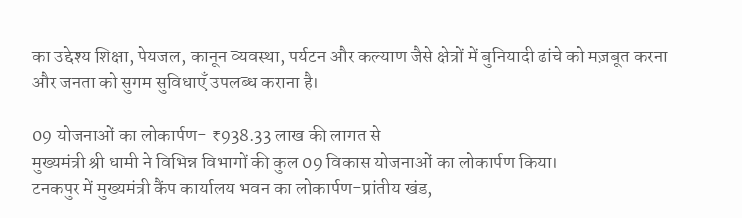का उद्देश्य शिक्षा, पेयजल, कानून व्यवस्था, पर्यटन और कल्याण जैसे क्षेत्रों में बुनियादी ढांचे को मज़बूत करना और जनता को सुगम सुविधाएँ उपलब्ध कराना है।

09 योजनाओं का लोकार्पण- ₹938.33 लाख की लागत से
मुख्यमंत्री श्री धामी ने विभिन्न विभागों की कुल 09 विकास योजनाओं का लोकार्पण किया।
टनकपुर में मुख्यमंत्री कैंप कार्यालय भवन का लोकार्पण-प्रांतीय खंड,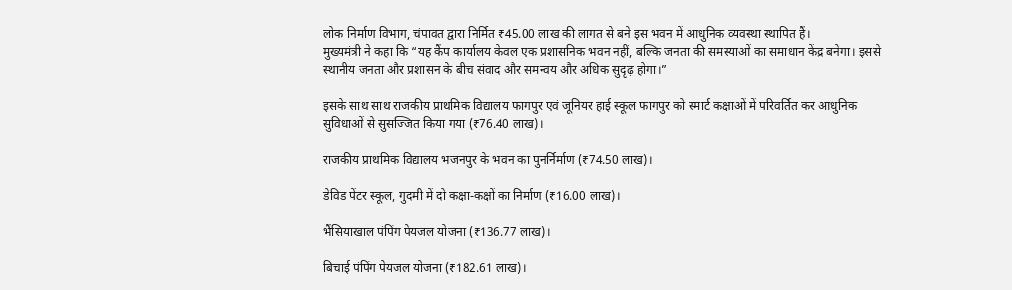लोक निर्माण विभाग, चंपावत द्वारा निर्मित ₹45.00 लाख की लागत से बने इस भवन में आधुनिक व्यवस्था स्थापित हैं।
मुख्यमंत्री ने कहा कि “यह कैंप कार्यालय केवल एक प्रशासनिक भवन नहीं, बल्कि जनता की समस्याओं का समाधान केंद्र बनेगा। इससे स्थानीय जनता और प्रशासन के बीच संवाद और समन्वय और अधिक सुदृढ़ होगा।”

इसके साथ साथ राजकीय प्राथमिक विद्यालय फागपुर एवं जूनियर हाई स्कूल फागपुर को स्मार्ट कक्षाओं में परिवर्तित कर आधुनिक सुविधाओं से सुसज्जित किया गया (₹76.40 लाख)।

राजकीय प्राथमिक विद्यालय भजनपुर के भवन का पुनर्निर्माण (₹74.50 लाख)।

डेविड पेंटर स्कूल, गुदमी में दो कक्षा-कक्षों का निर्माण (₹16.00 लाख)।

भैंसियाखाल पंपिंग पेयजल योजना (₹136.77 लाख)।

बिचाई पंपिंग पेयजल योजना (₹182.61 लाख)।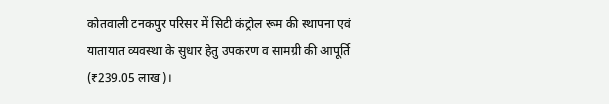कोतवाली टनकपुर परिसर में सिटी कंट्रोल रूम की स्थापना एवं यातायात व्यवस्था के सुधार हेतु उपकरण व सामग्री की आपूर्ति (₹239.05 लाख)।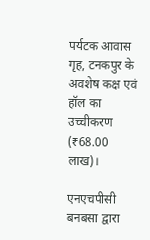पर्यटक आवास गृह, टनकपुर के अवशेष कक्ष एवं हॉल का उच्चीकरण (₹68.00 लाख)।

एनएचपीसी बनबसा द्वारा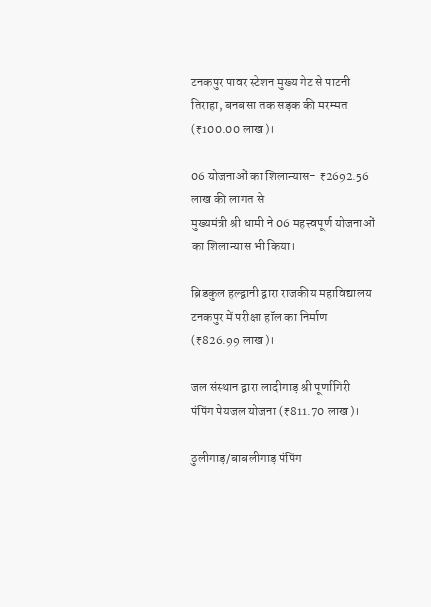टनकपुर पावर स्टेशन मुख्य गेट से पाटनी तिराहा, बनबसा तक सड़क की मरम्मत (₹100.00 लाख)।

06 योजनाओं का शिलान्यास- ₹2692.56 लाख की लागत से
मुख्यमंत्री श्री धामी ने 06 महत्त्वपूर्ण योजनाओं का शिलान्यास भी किया।

ब्रिडकुल हल्द्वानी द्वारा राजकीय महाविद्यालय टनकपुर में परीक्षा हॉल का निर्माण (₹826.99 लाख)।

जल संस्थान द्वारा लादीगाड़ श्री पूर्णागिरी पंपिंग पेयजल योजना (₹811.70 लाख)।

ठुलीगाड़/बाबलीगाड़ पंपिंग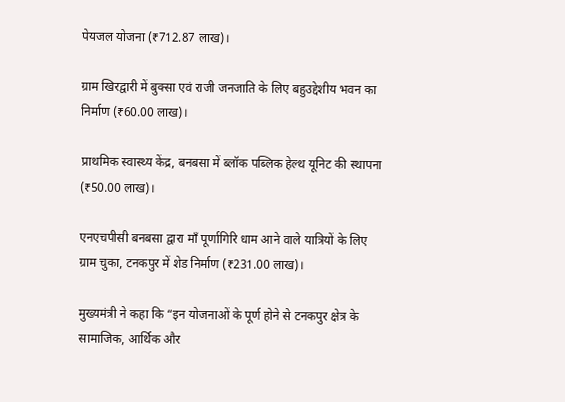पेयजल योजना (₹712.87 लाख)।

ग्राम खिरद्वारी में बुक्सा एवं राजी जनजाति के लिए बहुउद्देशीय भवन का निर्माण (₹60.00 लाख)।

प्राथमिक स्वास्थ्य केंद्र, बनबसा में ब्लॉक पब्लिक हेल्थ यूनिट की स्थापना (₹50.00 लाख)।

एनएचपीसी बनबसा द्वारा माँ पूर्णागिरि धाम आने वाले यात्रियों के लिए ग्राम चुका, टनकपुर में शेड निर्माण (₹231.00 लाख)।

मुख्यमंत्री ने कहा कि “इन योजनाओं के पूर्ण होने से टनकपुर क्षेत्र के सामाजिक, आर्थिक और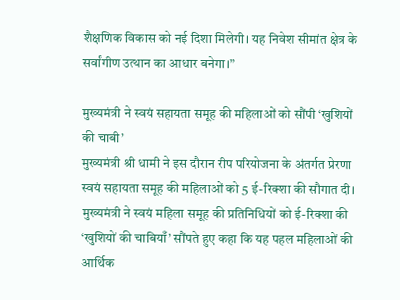शैक्षणिक विकास को नई दिशा मिलेगी। यह निवेश सीमांत क्षेत्र के सर्वांगीण उत्थान का आधार बनेगा।”

मुख्यमंत्री ने स्वयं सहायता समूह की महिलाओं को सौंपी ‘खुशियों की चाबी’
मुख्यमंत्री श्री धामी ने इस दौरान रीप परियोजना के अंतर्गत प्रेरणा स्वयं सहायता समूह की महिलाओं को 5 ई-रिक्शा की सौगात दी। मुख्यमंत्री ने स्वयं महिला समूह की प्रतिनिधियों को ई-रिक्शा की ‘खुशियों की चाबियाँ’ सौंपते हुए कहा कि यह पहल महिलाओं की आर्थिक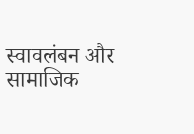स्वावलंबन और सामाजिक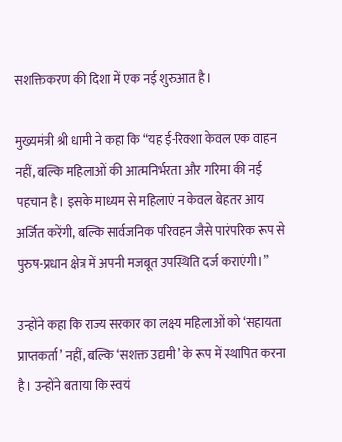सशक्तिकरण की दिशा में एक नई शुरुआत है।

मुख्यमंत्री श्री धामी ने कहा कि “यह ई-रिक्शा केवल एक वाहन नहीं, बल्कि महिलाओं की आत्मनिर्भरता और गरिमा की नई पहचान है। इसके माध्यम से महिलाएं न केवल बेहतर आय अर्जित करेंगी, बल्कि सार्वजनिक परिवहन जैसे पारंपरिक रूप से पुरुष-प्रधान क्षेत्र में अपनी मजबूत उपस्थिति दर्ज कराएंगी।”

उन्होंने कहा कि राज्य सरकार का लक्ष्य महिलाओं को ‘सहायता प्राप्तकर्ता’ नहीं, बल्कि ‘सशक्त उद्यमी’ के रूप में स्थापित करना है। उन्होंने बताया कि स्वयं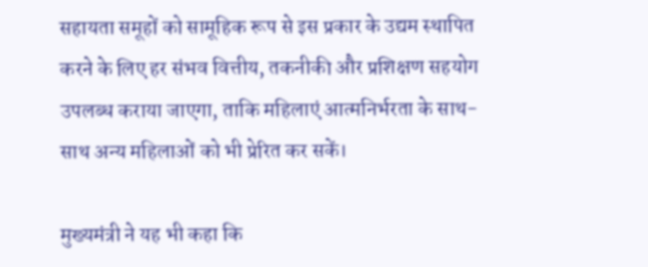सहायता समूहों को सामूहिक रूप से इस प्रकार के उद्यम स्थापित करने के लिए हर संभव वित्तीय, तकनीकी और प्रशिक्षण सहयोग उपलब्ध कराया जाएगा, ताकि महिलाएं आत्मनिर्भरता के साथ-साथ अन्य महिलाओं को भी प्रेरित कर सकें।

मुख्यमंत्री ने यह भी कहा कि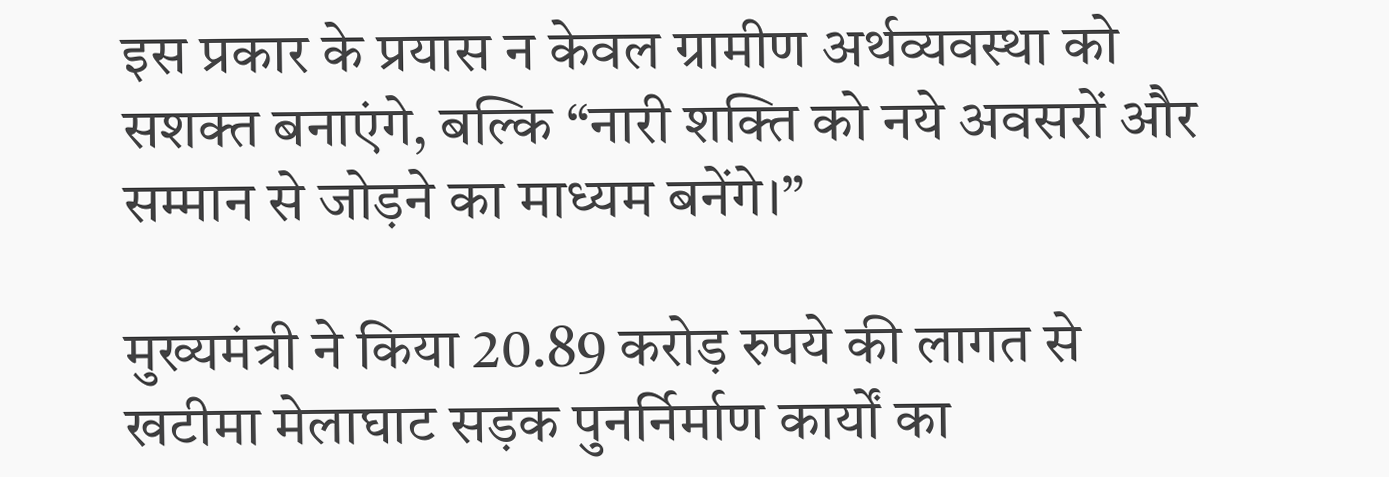इस प्रकार के प्रयास न केवल ग्रामीण अर्थव्यवस्था को सशक्त बनाएंगे, बल्कि “नारी शक्ति को नये अवसरों और सम्मान से जोड़ने का माध्यम बनेंगे।”

मुख्यमंत्री ने किया 20.89 करोड़ रुपये की लागत से खटीमा मेलाघाट सड़क पुनर्निर्माण कार्यों का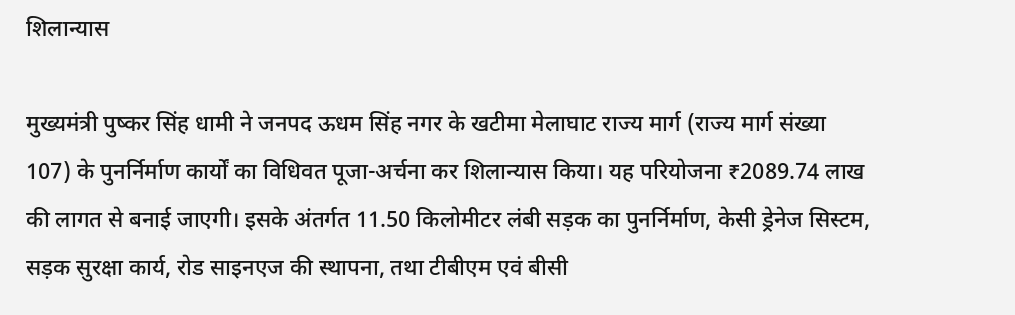शिलान्यास

मुख्यमंत्री पुष्कर सिंह धामी ने जनपद ऊधम सिंह नगर के खटीमा मेलाघाट राज्य मार्ग (राज्य मार्ग संख्या 107) के पुनर्निर्माण कार्यों का विधिवत पूजा-अर्चना कर शिलान्यास किया। यह परियोजना ₹2089.74 लाख की लागत से बनाई जाएगी। इसके अंतर्गत 11.50 किलोमीटर लंबी सड़क का पुनर्निर्माण, केसी ड्रेनेज सिस्टम, सड़क सुरक्षा कार्य, रोड साइनएज की स्थापना, तथा टीबीएम एवं बीसी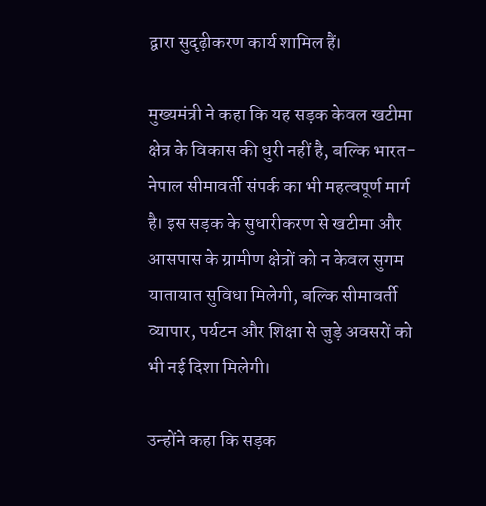द्वारा सुदृढ़ीकरण कार्य शामिल हैं।

मुख्यमंत्री ने कहा कि यह सड़क केवल खटीमा क्षेत्र के विकास की धुरी नहीं है, बल्कि भारत-नेपाल सीमावर्ती संपर्क का भी महत्वपूर्ण मार्ग है। इस सड़क के सुधारीकरण से खटीमा और आसपास के ग्रामीण क्षेत्रों को न केवल सुगम यातायात सुविधा मिलेगी, बल्कि सीमावर्ती व्यापार, पर्यटन और शिक्षा से जुड़े अवसरों को भी नई दिशा मिलेगी।

उन्होंने कहा कि सड़क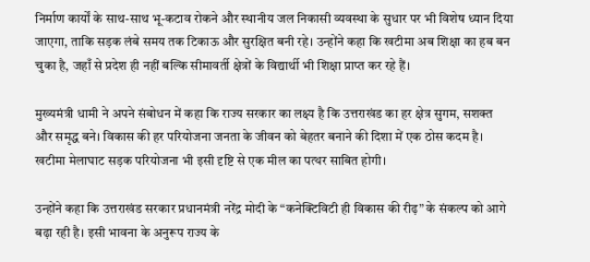निर्माण कार्यों के साथ-साथ भू-कटाव रोकने और स्थानीय जल निकासी व्यवस्था के सुधार पर भी विशेष ध्यान दिया जाएगा, ताकि सड़क लंबे समय तक टिकाऊ और सुरक्षित बनी रहे। उन्होंने कहा कि खटीमा अब शिक्षा का हब बन चुका है, जहाँ से प्रदेश ही नहीं बल्कि सीमावर्ती क्षेत्रों के विद्यार्थी भी शिक्षा प्राप्त कर रहे हैं।

मुख्यमंत्री धामी ने अपने संबोधन में कहा कि राज्य सरकार का लक्ष्य है कि उत्तराखंड का हर क्षेत्र सुगम, सशक्त और समृद्ध बने। विकास की हर परियोजना जनता के जीवन को बेहतर बनाने की दिशा में एक ठोस कदम है। खटीमा मेलाघाट सड़क परियोजना भी इसी दृष्टि से एक मील का पत्थर साबित होगी।

उन्होंने कहा कि उत्तराखंड सरकार प्रधानमंत्री नरेंद्र मोदी के “कनेक्टिविटी ही विकास की रीढ़” के संकल्प को आगे बढ़ा रही है। इसी भावना के अनुरूप राज्य के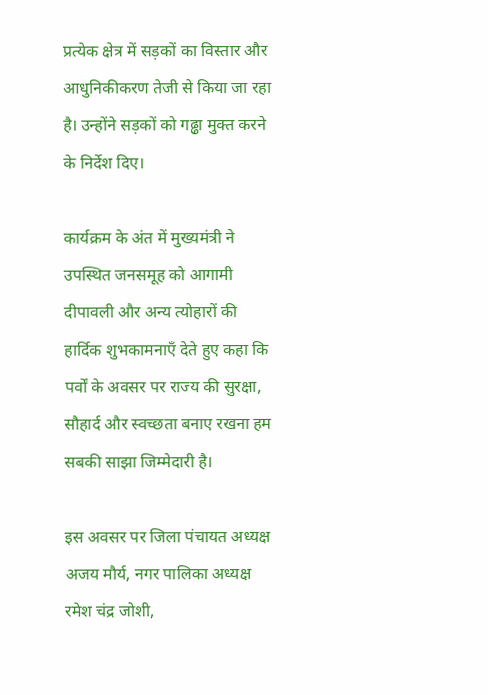प्रत्येक क्षेत्र में सड़कों का विस्तार और आधुनिकीकरण तेजी से किया जा रहा है। उन्होंने सड़कों को गढ्ढा मुक्त करने के निर्देश दिए।

कार्यक्रम के अंत में मुख्यमंत्री ने उपस्थित जनसमूह को आगामी दीपावली और अन्य त्योहारों की हार्दिक शुभकामनाएँ देते हुए कहा कि पर्वों के अवसर पर राज्य की सुरक्षा, सौहार्द और स्वच्छता बनाए रखना हम सबकी साझा जिम्मेदारी है।

इस अवसर पर जिला पंचायत अध्यक्ष अजय मौर्य, नगर पालिका अध्यक्ष रमेश चंद्र जोशी,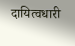दायित्वधारी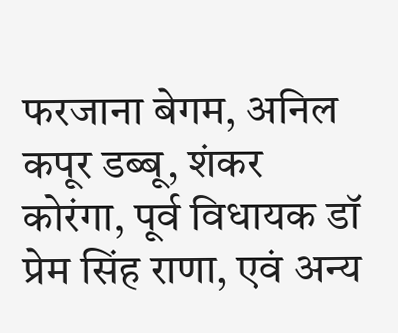फरजाना बेगम, अनिल कपूर डब्बू, शंकर कोरंगा, पूर्व विधायक डॉ प्रेम सिंह राणा, एवं अन्य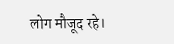लोग मौजूद रहे।